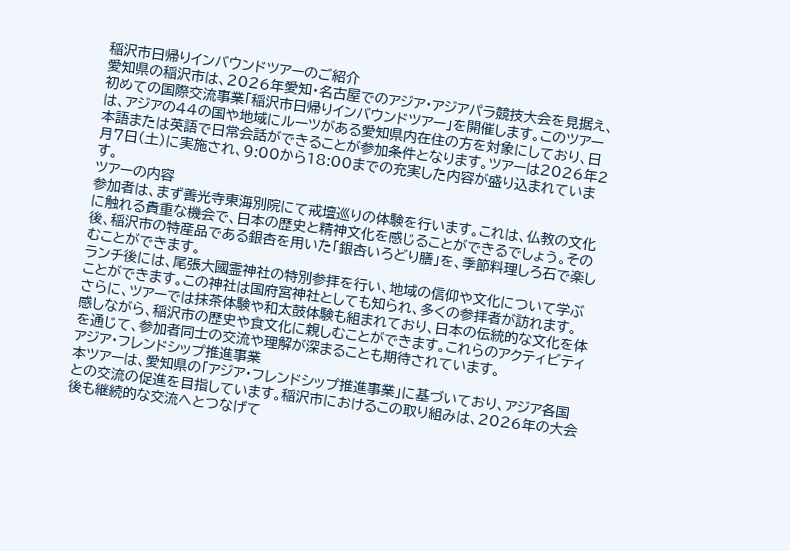稲沢市日帰りインバウンドツアーのご紹介
愛知県の稲沢市は、2026年愛知・名古屋でのアジア・アジアパラ競技大会を見据え、初めての国際交流事業「稲沢市日帰りインバウンドツアー」を開催します。このツアーは、アジアの44の国や地域にルーツがある愛知県内在住の方を対象にしており、日本語または英語で日常会話ができることが参加条件となります。ツアーは2026年2月7日(土)に実施され、9:00から18:00までの充実した内容が盛り込まれています。
ツアーの内容
参加者は、まず善光寺東海別院にて戒壇巡りの体験を行います。これは、仏教の文化に触れる貴重な機会で、日本の歴史と精神文化を感じることができるでしょう。その後、稲沢市の特産品である銀杏を用いた「銀杏いろどり膳」を、季節料理しろ石で楽しむことができます。
ランチ後には、尾張大國霊神社の特別参拝を行い、地域の信仰や文化について学ぶことができます。この神社は国府宮神社としても知られ、多くの参拝者が訪れます。さらに、ツアーでは抹茶体験や和太鼓体験も組まれており、日本の伝統的な文化を体感しながら、稲沢市の歴史や食文化に親しむことができます。これらのアクティビティを通じて、参加者同士の交流や理解が深まることも期待されています。
アジア・フレンドシップ推進事業
本ツアーは、愛知県の「アジア・フレンドシップ推進事業」に基づいており、アジア各国との交流の促進を目指しています。稲沢市におけるこの取り組みは、2026年の大会後も継続的な交流へとつなげて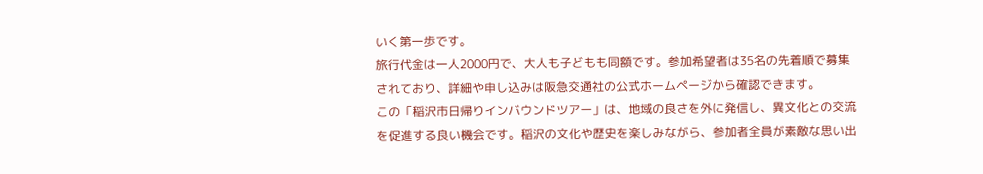いく第一歩です。
旅行代金は一人2000円で、大人も子どもも同額です。参加希望者は35名の先着順で募集されており、詳細や申し込みは阪急交通社の公式ホームページから確認できます。
この「稲沢市日帰りインバウンドツアー」は、地域の良さを外に発信し、異文化との交流を促進する良い機会です。稲沢の文化や歴史を楽しみながら、参加者全員が素敵な思い出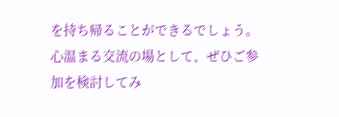を持ち帰ることができるでしょう。心温まる交流の場として、ぜひご参加を検討してみ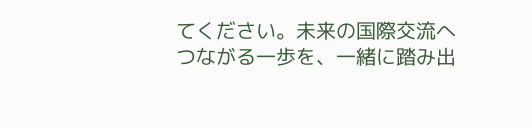てください。未来の国際交流へつながる一歩を、一緒に踏み出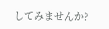してみませんか?